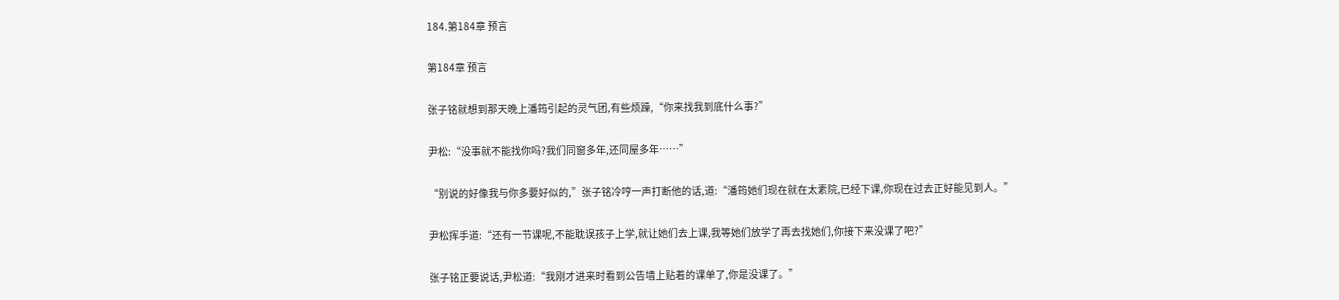184.第184章 预言

第184章 预言

张子铭就想到那天晚上潘筠引起的灵气团,有些烦躁,“你来找我到底什么事?”

尹松:“没事就不能找你吗?我们同窗多年,还同屋多年……”

“别说的好像我与你多要好似的,”张子铭冷哼一声打断他的话,道:“潘筠她们现在就在太素院,已经下课,你现在过去正好能见到人。”

尹松挥手道:“还有一节课呢,不能耽误孩子上学,就让她们去上课,我等她们放学了再去找她们,你接下来没课了吧?”

张子铭正要说话,尹松道:“我刚才进来时看到公告墙上贴着的课单了,你是没课了。”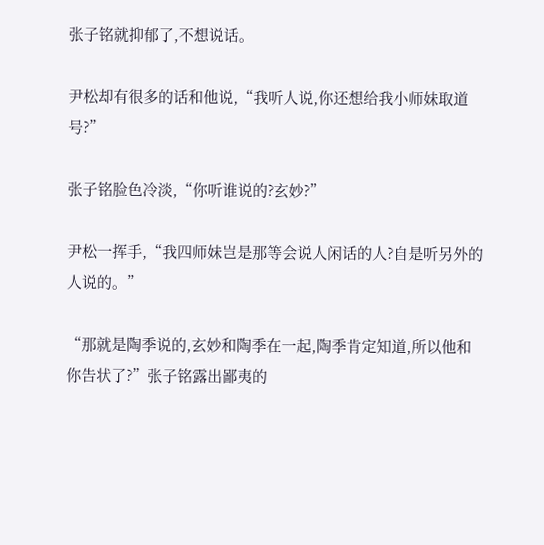张子铭就抑郁了,不想说话。

尹松却有很多的话和他说,“我听人说,你还想给我小师妹取道号?”

张子铭脸色冷淡,“你听谁说的?玄妙?”

尹松一挥手,“我四师妹岂是那等会说人闲话的人?自是听另外的人说的。”

“那就是陶季说的,玄妙和陶季在一起,陶季肯定知道,所以他和你告状了?”张子铭露出鄙夷的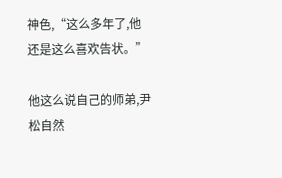神色,“这么多年了,他还是这么喜欢告状。”

他这么说自己的师弟,尹松自然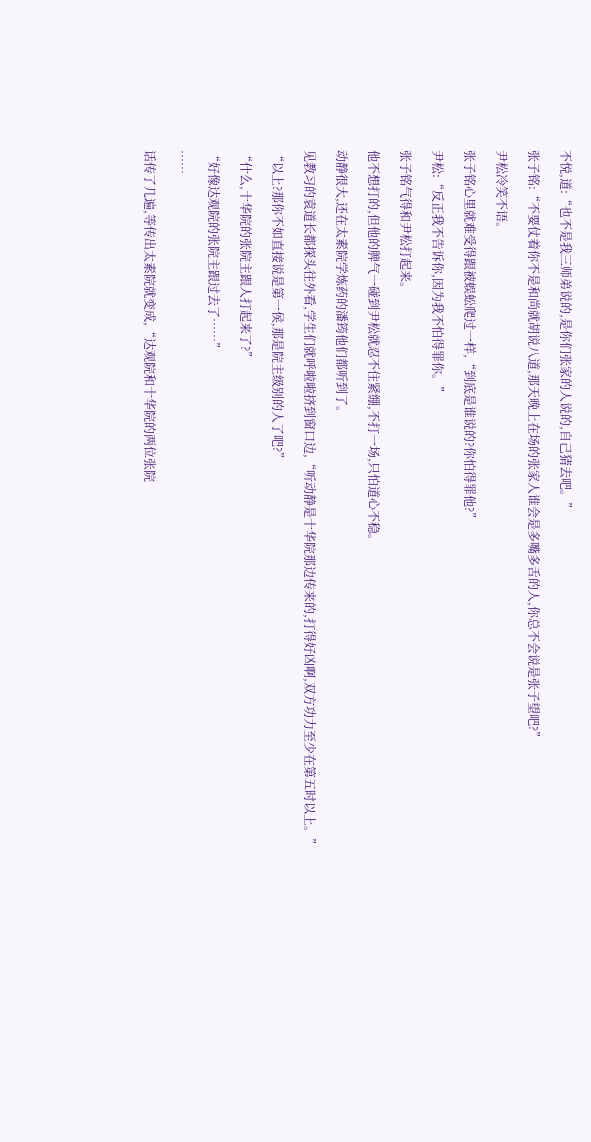不悦,道:“也不是我三师弟说的,是你们张家的人说的,自己猜去吧。”

张子铭:“不要仗着你不是和尚就胡说八道,那天晚上在场的张家人谁会是多嘴多舌的人,你总不会说是张子望吧?”

尹松冷笑不语。

张子铭心里就难受得跟被蜈蚣爬过一样,“到底是谁说的?你怕得罪他?”

尹松:“反正我不告诉你,因为我不怕得罪你。”

张子铭气得和尹松打起来。

他不想打的,但他的脾气一碰到尹松就忍不住紧绷,不打一场,只怕道心不稳。

动静很大,还在太素院学炼药的潘筠他们都听到了。

见教习的袁道长都探头往外看,学生们就呼啦啦挤到窗口边,“听动静是十华院那边传来的,打得好凶啊,双方功力至少在第五时以上。”

“以上?那你不如直接说是第一侯,那是院主级别的人了吧?”

“什么,十华院的张院主跟人打起来了?”

“好像达观院的张院主跟过去了……”

……

话传了几遍,等传出太素院就变成,“达观院和十华院的两位张院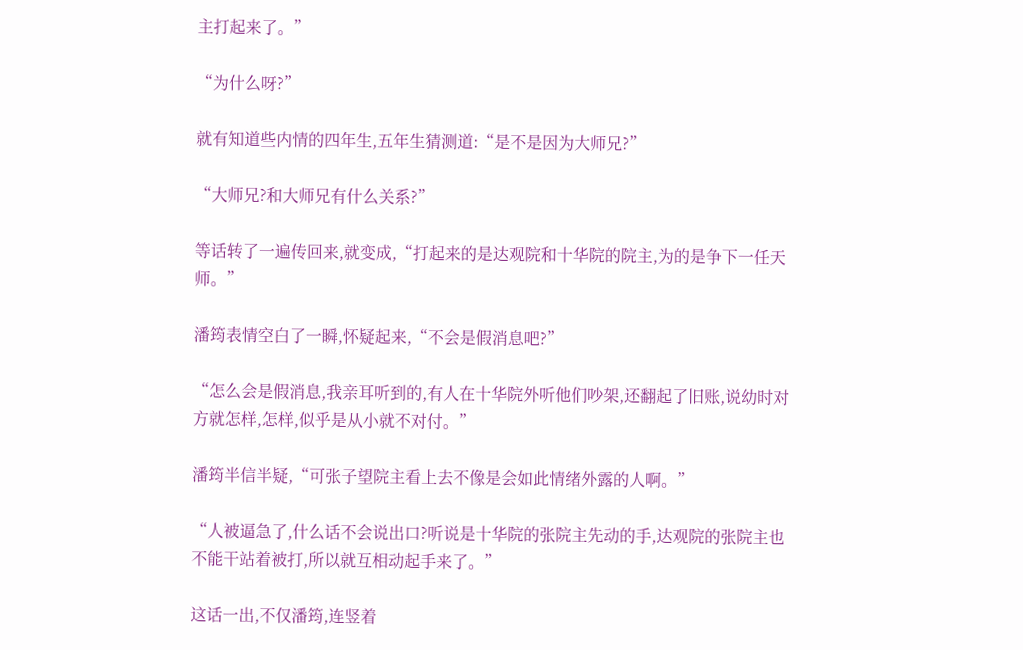主打起来了。”

“为什么呀?”

就有知道些内情的四年生,五年生猜测道:“是不是因为大师兄?”

“大师兄?和大师兄有什么关系?”

等话转了一遍传回来,就变成,“打起来的是达观院和十华院的院主,为的是争下一任天师。”

潘筠表情空白了一瞬,怀疑起来,“不会是假消息吧?”

“怎么会是假消息,我亲耳听到的,有人在十华院外听他们吵架,还翻起了旧账,说幼时对方就怎样,怎样,似乎是从小就不对付。”

潘筠半信半疑,“可张子望院主看上去不像是会如此情绪外露的人啊。”

“人被逼急了,什么话不会说出口?听说是十华院的张院主先动的手,达观院的张院主也不能干站着被打,所以就互相动起手来了。”

这话一出,不仅潘筠,连竖着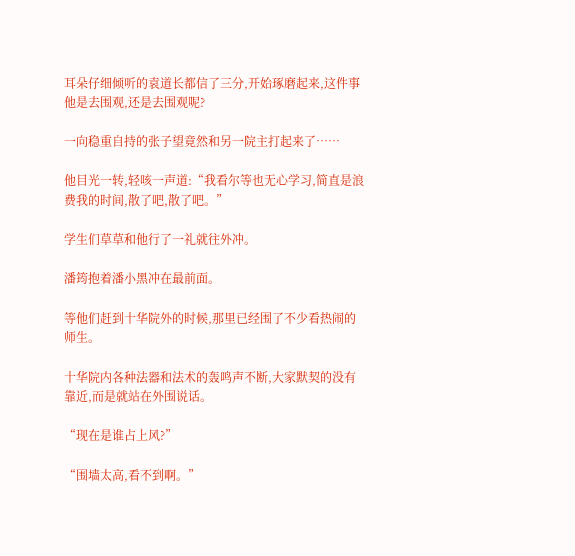耳朵仔细倾听的袁道长都信了三分,开始琢磨起来,这件事他是去围观,还是去围观呢?

一向稳重自持的张子望竟然和另一院主打起来了……

他目光一转,轻咳一声道:“我看尔等也无心学习,简直是浪费我的时间,散了吧,散了吧。”

学生们草草和他行了一礼就往外冲。

潘筠抱着潘小黑冲在最前面。

等他们赶到十华院外的时候,那里已经围了不少看热闹的师生。

十华院内各种法器和法术的轰鸣声不断,大家默契的没有靠近,而是就站在外围说话。

“现在是谁占上风?”

“围墙太高,看不到啊。”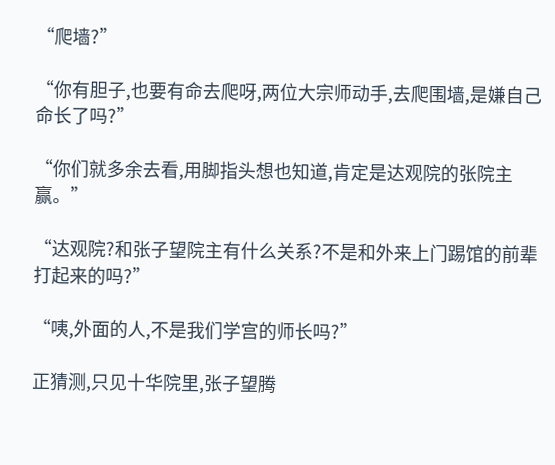“爬墙?”

“你有胆子,也要有命去爬呀,两位大宗师动手,去爬围墙,是嫌自己命长了吗?”

“你们就多余去看,用脚指头想也知道,肯定是达观院的张院主赢。”

“达观院?和张子望院主有什么关系?不是和外来上门踢馆的前辈打起来的吗?”

“咦,外面的人,不是我们学宫的师长吗?”

正猜测,只见十华院里,张子望腾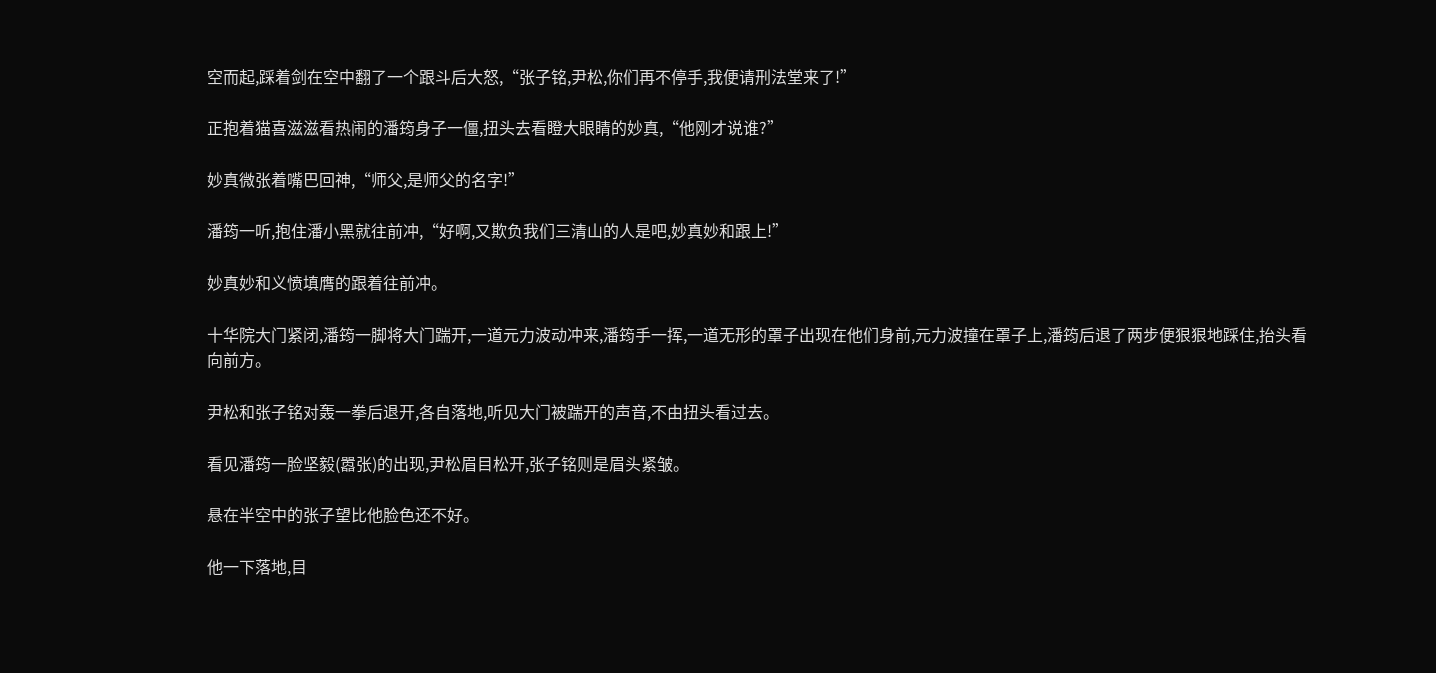空而起,踩着剑在空中翻了一个跟斗后大怒,“张子铭,尹松,你们再不停手,我便请刑法堂来了!”

正抱着猫喜滋滋看热闹的潘筠身子一僵,扭头去看瞪大眼睛的妙真,“他刚才说谁?”

妙真微张着嘴巴回神,“师父,是师父的名字!”

潘筠一听,抱住潘小黑就往前冲,“好啊,又欺负我们三清山的人是吧,妙真妙和跟上!”

妙真妙和义愤填膺的跟着往前冲。

十华院大门紧闭,潘筠一脚将大门踹开,一道元力波动冲来,潘筠手一挥,一道无形的罩子出现在他们身前,元力波撞在罩子上,潘筠后退了两步便狠狠地踩住,抬头看向前方。

尹松和张子铭对轰一拳后退开,各自落地,听见大门被踹开的声音,不由扭头看过去。

看见潘筠一脸坚毅(嚣张)的出现,尹松眉目松开,张子铭则是眉头紧皱。

悬在半空中的张子望比他脸色还不好。

他一下落地,目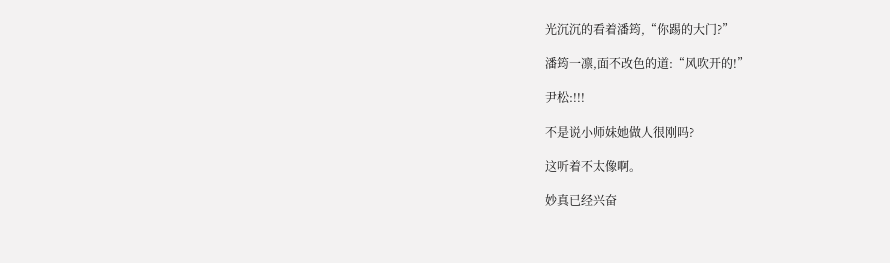光沉沉的看着潘筠,“你踢的大门?”

潘筠一凛,面不改色的道:“风吹开的!”

尹松:!!!

不是说小师妹她做人很刚吗?

这听着不太像啊。

妙真已经兴奋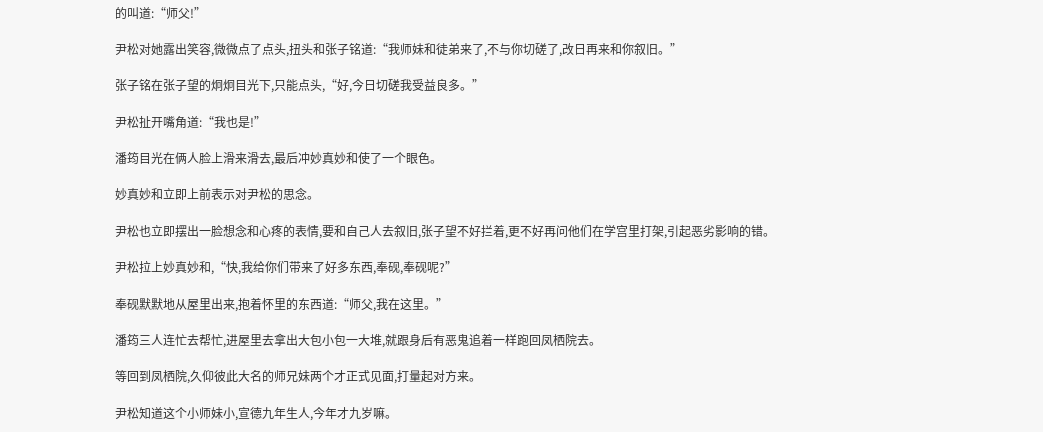的叫道:“师父!”

尹松对她露出笑容,微微点了点头,扭头和张子铭道:“我师妹和徒弟来了,不与你切磋了,改日再来和你叙旧。”

张子铭在张子望的炯炯目光下,只能点头,“好,今日切磋我受益良多。”

尹松扯开嘴角道:“我也是!”

潘筠目光在俩人脸上滑来滑去,最后冲妙真妙和使了一个眼色。

妙真妙和立即上前表示对尹松的思念。

尹松也立即摆出一脸想念和心疼的表情,要和自己人去叙旧,张子望不好拦着,更不好再问他们在学宫里打架,引起恶劣影响的错。

尹松拉上妙真妙和,“快,我给你们带来了好多东西,奉砚,奉砚呢?”

奉砚默默地从屋里出来,抱着怀里的东西道:“师父,我在这里。”

潘筠三人连忙去帮忙,进屋里去拿出大包小包一大堆,就跟身后有恶鬼追着一样跑回凤栖院去。

等回到凤栖院,久仰彼此大名的师兄妹两个才正式见面,打量起对方来。

尹松知道这个小师妹小,宣德九年生人,今年才九岁嘛。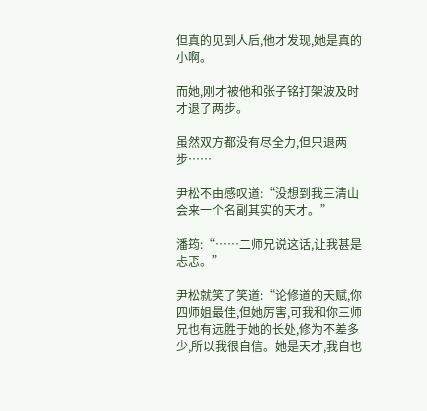但真的见到人后,他才发现,她是真的小啊。

而她,刚才被他和张子铭打架波及时才退了两步。

虽然双方都没有尽全力,但只退两步……

尹松不由感叹道:“没想到我三清山会来一个名副其实的天才。”

潘筠:“……二师兄说这话,让我甚是忐忑。”

尹松就笑了笑道:“论修道的天赋,你四师姐最佳,但她厉害,可我和你三师兄也有远胜于她的长处,修为不差多少,所以我很自信。她是天才,我自也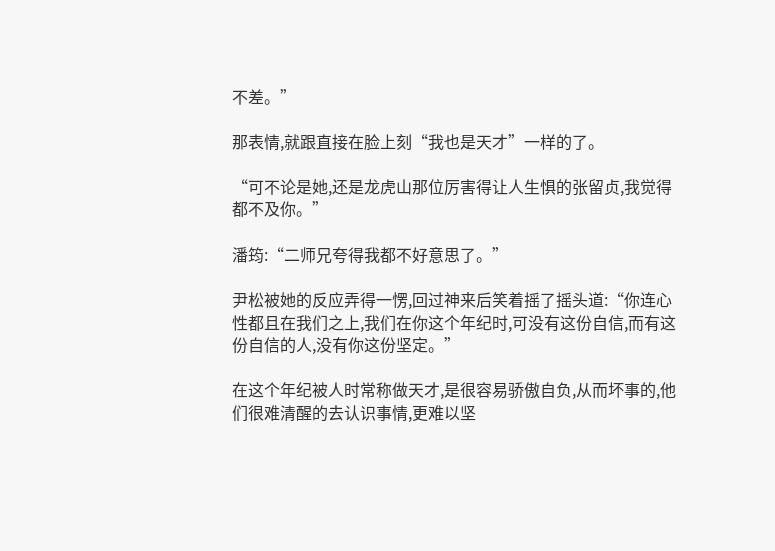不差。”

那表情,就跟直接在脸上刻“我也是天才”一样的了。

“可不论是她,还是龙虎山那位厉害得让人生惧的张留贞,我觉得都不及你。”

潘筠:“二师兄夸得我都不好意思了。”

尹松被她的反应弄得一愣,回过神来后笑着摇了摇头道:“你连心性都且在我们之上,我们在你这个年纪时,可没有这份自信,而有这份自信的人,没有你这份坚定。”

在这个年纪被人时常称做天才,是很容易骄傲自负,从而坏事的,他们很难清醒的去认识事情,更难以坚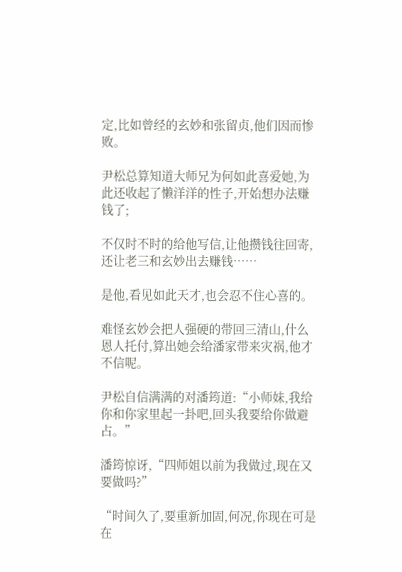定,比如曾经的玄妙和张留贞,他们因而惨败。

尹松总算知道大师兄为何如此喜爱她,为此还收起了懒洋洋的性子,开始想办法赚钱了;

不仅时不时的给他写信,让他攒钱往回寄,还让老三和玄妙出去赚钱……

是他,看见如此天才,也会忍不住心喜的。

难怪玄妙会把人强硬的带回三清山,什么恩人托付,算出她会给潘家带来灾祸,他才不信呢。

尹松自信满满的对潘筠道:“小师妹,我给你和你家里起一卦吧,回头我要给你做避占。”

潘筠惊讶,“四师姐以前为我做过,现在又要做吗?”

“时间久了,要重新加固,何况,你现在可是在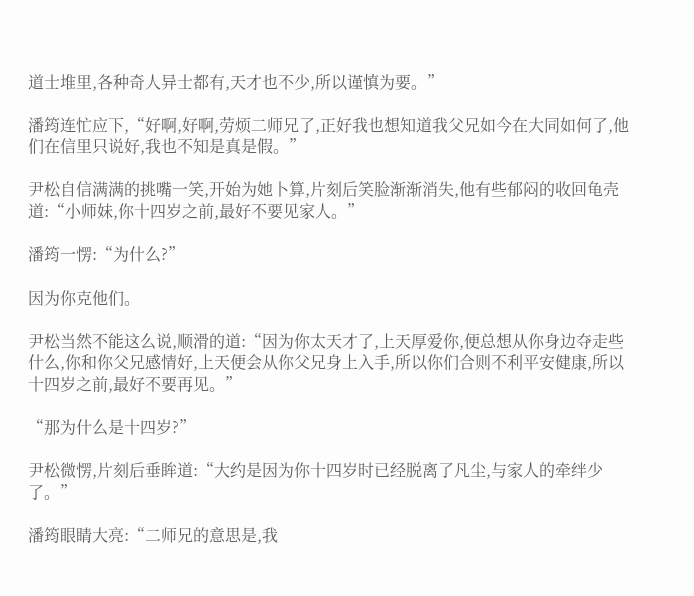道士堆里,各种奇人异士都有,天才也不少,所以谨慎为要。”

潘筠连忙应下,“好啊,好啊,劳烦二师兄了,正好我也想知道我父兄如今在大同如何了,他们在信里只说好,我也不知是真是假。”

尹松自信满满的挑嘴一笑,开始为她卜算,片刻后笑脸渐渐消失,他有些郁闷的收回龟壳道:“小师妹,你十四岁之前,最好不要见家人。”

潘筠一愣:“为什么?”

因为你克他们。

尹松当然不能这么说,顺滑的道:“因为你太天才了,上天厚爱你,便总想从你身边夺走些什么,你和你父兄感情好,上天便会从你父兄身上入手,所以你们合则不利平安健康,所以十四岁之前,最好不要再见。”

“那为什么是十四岁?”

尹松微愣,片刻后垂眸道:“大约是因为你十四岁时已经脱离了凡尘,与家人的牵绊少了。”

潘筠眼睛大亮:“二师兄的意思是,我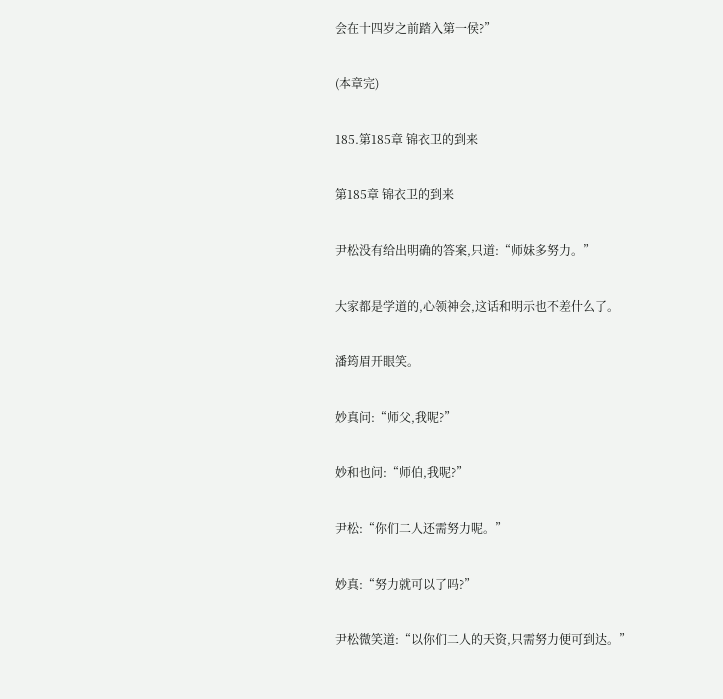会在十四岁之前踏入第一侯?”

(本章完)

185.第185章 锦衣卫的到来

第185章 锦衣卫的到来

尹松没有给出明确的答案,只道:“师妹多努力。”

大家都是学道的,心领神会,这话和明示也不差什么了。

潘筠眉开眼笑。

妙真问:“师父,我呢?”

妙和也问:“师伯,我呢?”

尹松:“你们二人还需努力呢。”

妙真:“努力就可以了吗?”

尹松微笑道:“以你们二人的天资,只需努力便可到达。”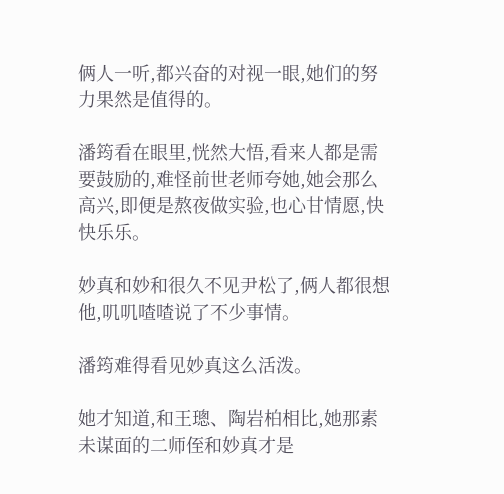俩人一听,都兴奋的对视一眼,她们的努力果然是值得的。

潘筠看在眼里,恍然大悟,看来人都是需要鼓励的,难怪前世老师夸她,她会那么高兴,即便是熬夜做实验,也心甘情愿,快快乐乐。

妙真和妙和很久不见尹松了,俩人都很想他,叽叽喳喳说了不少事情。

潘筠难得看见妙真这么活泼。

她才知道,和王璁、陶岩柏相比,她那素未谋面的二师侄和妙真才是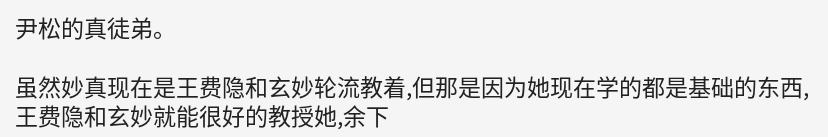尹松的真徒弟。

虽然妙真现在是王费隐和玄妙轮流教着,但那是因为她现在学的都是基础的东西,王费隐和玄妙就能很好的教授她,余下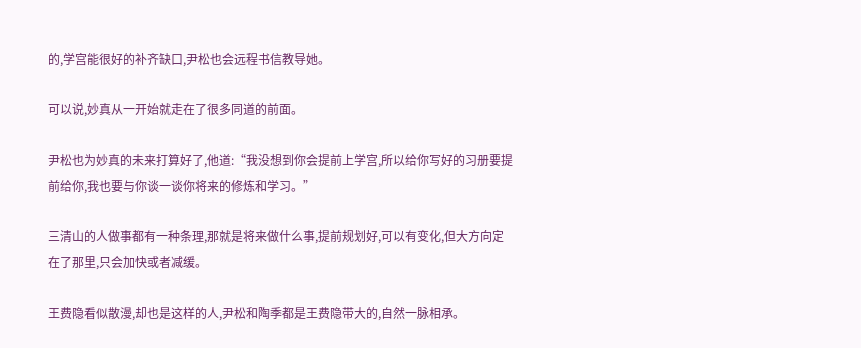的,学宫能很好的补齐缺口,尹松也会远程书信教导她。

可以说,妙真从一开始就走在了很多同道的前面。

尹松也为妙真的未来打算好了,他道:“我没想到你会提前上学宫,所以给你写好的习册要提前给你,我也要与你谈一谈你将来的修炼和学习。”

三清山的人做事都有一种条理,那就是将来做什么事,提前规划好,可以有变化,但大方向定在了那里,只会加快或者减缓。

王费隐看似散漫,却也是这样的人,尹松和陶季都是王费隐带大的,自然一脉相承。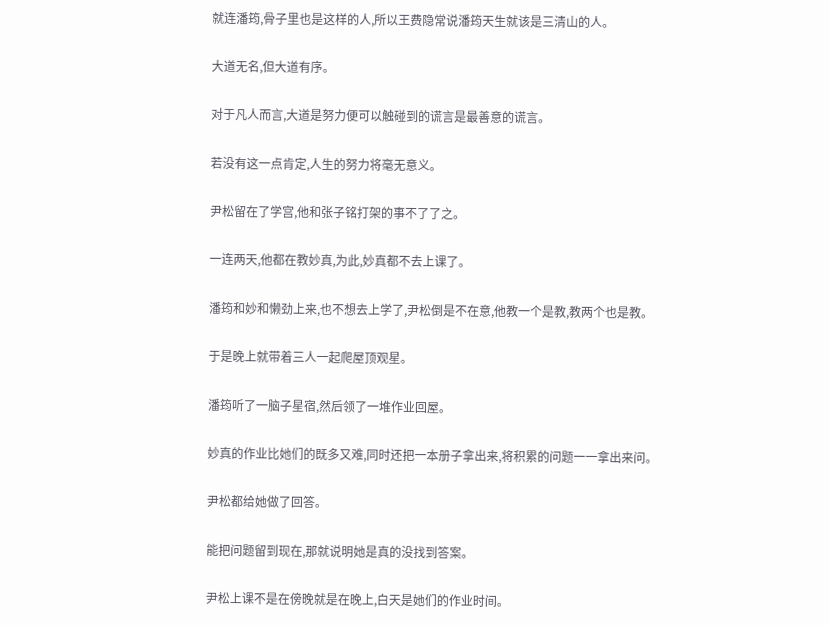就连潘筠,骨子里也是这样的人,所以王费隐常说潘筠天生就该是三清山的人。

大道无名,但大道有序。

对于凡人而言,大道是努力便可以触碰到的谎言是最善意的谎言。

若没有这一点肯定,人生的努力将毫无意义。

尹松留在了学宫,他和张子铭打架的事不了了之。

一连两天,他都在教妙真,为此,妙真都不去上课了。

潘筠和妙和懒劲上来,也不想去上学了,尹松倒是不在意,他教一个是教,教两个也是教。

于是晚上就带着三人一起爬屋顶观星。

潘筠听了一脑子星宿,然后领了一堆作业回屋。

妙真的作业比她们的既多又难,同时还把一本册子拿出来,将积累的问题一一拿出来问。

尹松都给她做了回答。

能把问题留到现在,那就说明她是真的没找到答案。

尹松上课不是在傍晚就是在晚上,白天是她们的作业时间。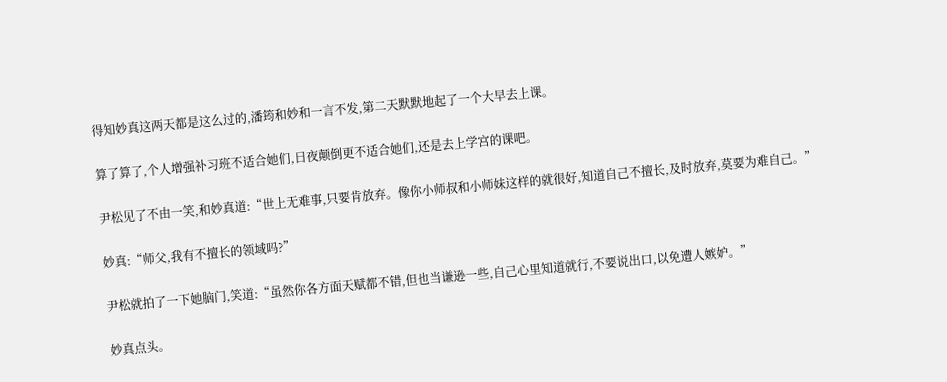得知妙真这两天都是这么过的,潘筠和妙和一言不发,第二天默默地起了一个大早去上课。

算了算了,个人增强补习班不适合她们,日夜颠倒更不适合她们,还是去上学宫的课吧。

尹松见了不由一笑,和妙真道:“世上无难事,只要肯放弃。像你小师叔和小师妹这样的就很好,知道自己不擅长,及时放弃,莫要为难自己。”

妙真:“师父,我有不擅长的领域吗?”

尹松就拍了一下她脑门,笑道:“虽然你各方面天赋都不错,但也当谦逊一些,自己心里知道就行,不要说出口,以免遭人嫉妒。”

妙真点头。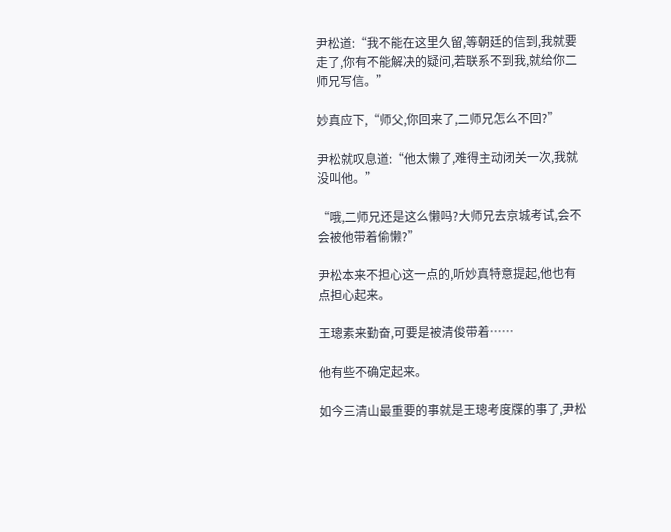尹松道:“我不能在这里久留,等朝廷的信到,我就要走了,你有不能解决的疑问,若联系不到我,就给你二师兄写信。”

妙真应下,“师父,你回来了,二师兄怎么不回?”

尹松就叹息道:“他太懒了,难得主动闭关一次,我就没叫他。”

“哦,二师兄还是这么懒吗?大师兄去京城考试,会不会被他带着偷懒?”

尹松本来不担心这一点的,听妙真特意提起,他也有点担心起来。

王璁素来勤奋,可要是被清俊带着……

他有些不确定起来。

如今三清山最重要的事就是王璁考度牒的事了,尹松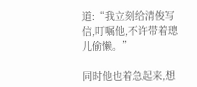道:“我立刻给清俊写信,叮嘱他,不许带着璁儿偷懒。”

同时他也着急起来,想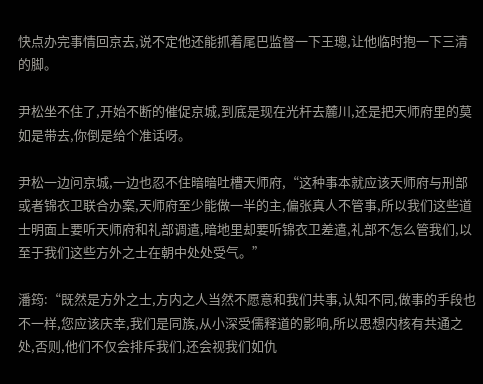快点办完事情回京去,说不定他还能抓着尾巴监督一下王璁,让他临时抱一下三清的脚。

尹松坐不住了,开始不断的催促京城,到底是现在光杆去麓川,还是把天师府里的莫如是带去,你倒是给个准话呀。

尹松一边问京城,一边也忍不住暗暗吐槽天师府,“这种事本就应该天师府与刑部或者锦衣卫联合办案,天师府至少能做一半的主,偏张真人不管事,所以我们这些道士明面上要听天师府和礼部调遣,暗地里却要听锦衣卫差遣,礼部不怎么管我们,以至于我们这些方外之士在朝中处处受气。”

潘筠:“既然是方外之士,方内之人当然不愿意和我们共事,认知不同,做事的手段也不一样,您应该庆幸,我们是同族,从小深受儒释道的影响,所以思想内核有共通之处,否则,他们不仅会排斥我们,还会视我们如仇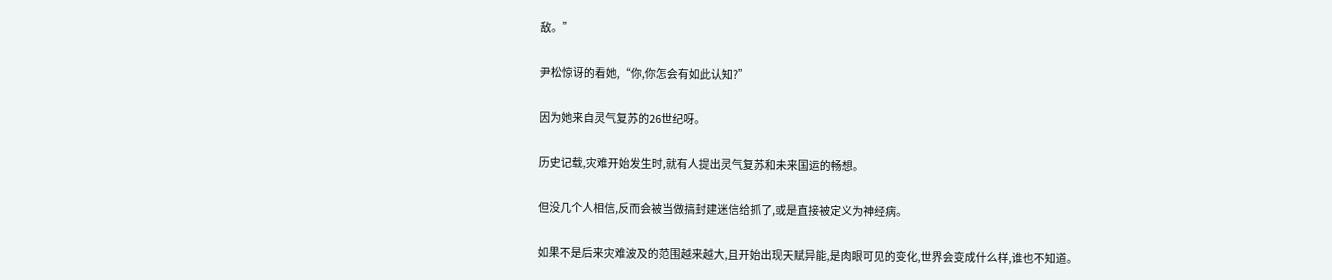敌。”

尹松惊讶的看她,“你,你怎会有如此认知?”

因为她来自灵气复苏的26世纪呀。

历史记载,灾难开始发生时,就有人提出灵气复苏和未来国运的畅想。

但没几个人相信,反而会被当做搞封建迷信给抓了,或是直接被定义为神经病。

如果不是后来灾难波及的范围越来越大,且开始出现天赋异能,是肉眼可见的变化,世界会变成什么样,谁也不知道。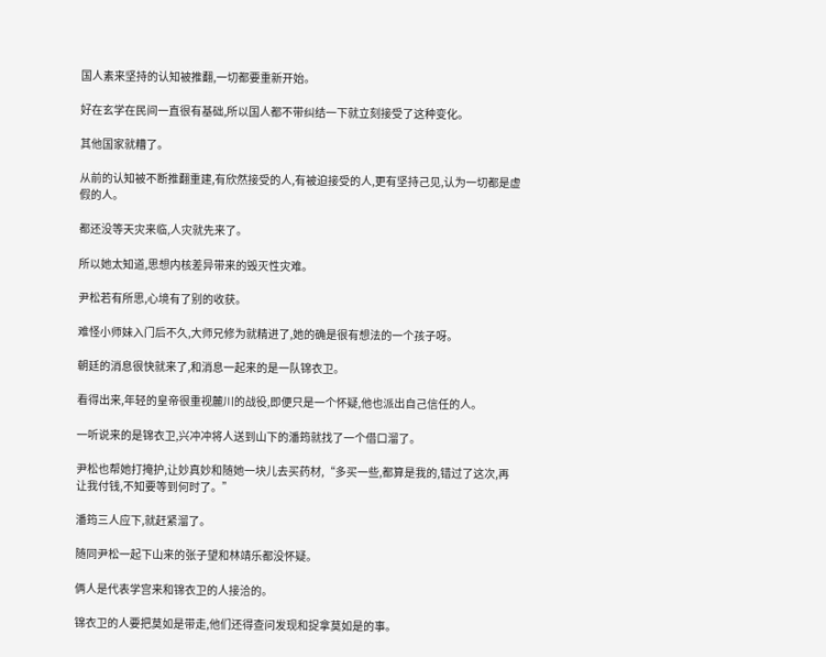国人素来坚持的认知被推翻,一切都要重新开始。

好在玄学在民间一直很有基础,所以国人都不带纠结一下就立刻接受了这种变化。

其他国家就糟了。

从前的认知被不断推翻重建,有欣然接受的人,有被迫接受的人,更有坚持己见,认为一切都是虚假的人。

都还没等天灾来临,人灾就先来了。

所以她太知道,思想内核差异带来的毁灭性灾难。

尹松若有所思,心境有了别的收获。

难怪小师妹入门后不久,大师兄修为就精进了,她的确是很有想法的一个孩子呀。

朝廷的消息很快就来了,和消息一起来的是一队锦衣卫。

看得出来,年轻的皇帝很重视麓川的战役,即便只是一个怀疑,他也派出自己信任的人。

一听说来的是锦衣卫,兴冲冲将人送到山下的潘筠就找了一个借口溜了。

尹松也帮她打掩护,让妙真妙和随她一块儿去买药材,“多买一些,都算是我的,错过了这次,再让我付钱,不知要等到何时了。”

潘筠三人应下,就赶紧溜了。

随同尹松一起下山来的张子望和林靖乐都没怀疑。

俩人是代表学宫来和锦衣卫的人接洽的。

锦衣卫的人要把莫如是带走,他们还得查问发现和捉拿莫如是的事。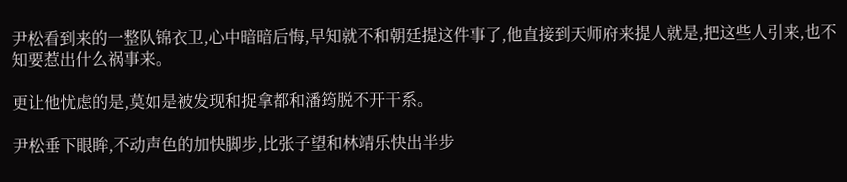尹松看到来的一整队锦衣卫,心中暗暗后悔,早知就不和朝廷提这件事了,他直接到天师府来提人就是,把这些人引来,也不知要惹出什么祸事来。

更让他忧虑的是,莫如是被发现和捉拿都和潘筠脱不开干系。

尹松垂下眼眸,不动声色的加快脚步,比张子望和林靖乐快出半步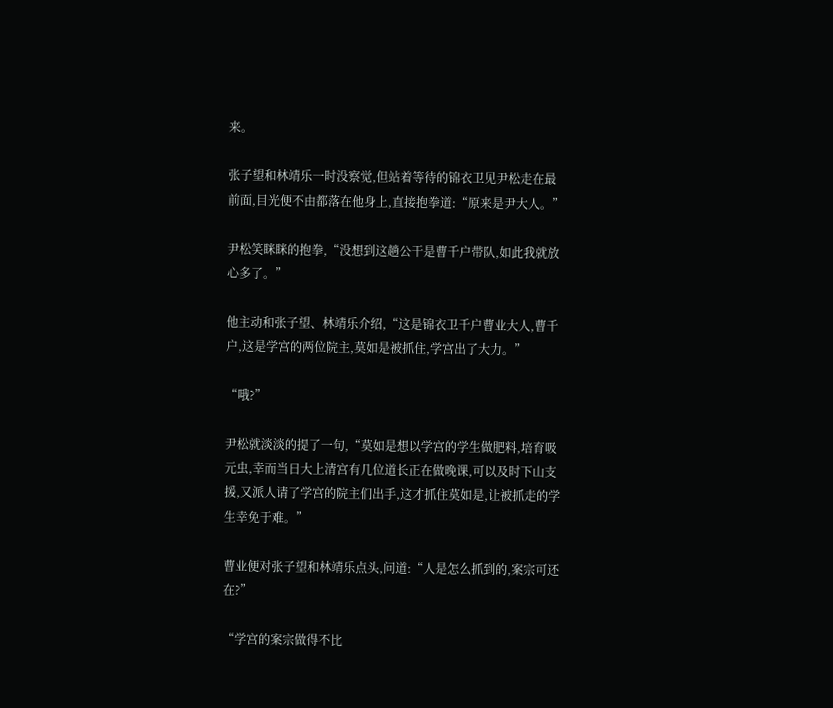来。

张子望和林靖乐一时没察觉,但站着等待的锦衣卫见尹松走在最前面,目光便不由都落在他身上,直接抱拳道:“原来是尹大人。”

尹松笑眯眯的抱拳,“没想到这趟公干是曹千户带队,如此我就放心多了。”

他主动和张子望、林靖乐介绍,“这是锦衣卫千户曹业大人,曹千户,这是学宫的两位院主,莫如是被抓住,学宫出了大力。”

“哦?”

尹松就淡淡的提了一句,“莫如是想以学宫的学生做肥料,培育吸元虫,幸而当日大上清宫有几位道长正在做晚课,可以及时下山支援,又派人请了学宫的院主们出手,这才抓住莫如是,让被抓走的学生幸免于难。”

曹业便对张子望和林靖乐点头,问道:“人是怎么抓到的,案宗可还在?”

“学宫的案宗做得不比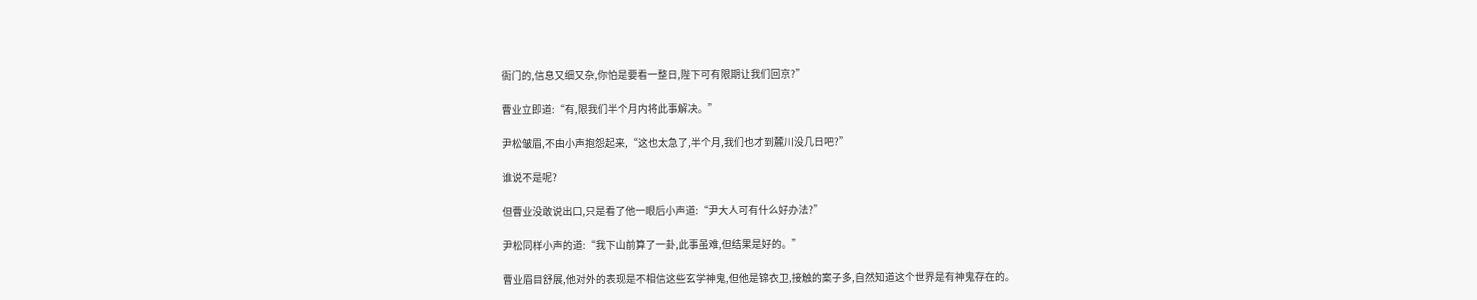衙门的,信息又细又杂,你怕是要看一整日,陛下可有限期让我们回京?”

曹业立即道:“有,限我们半个月内将此事解决。”

尹松皱眉,不由小声抱怨起来,“这也太急了,半个月,我们也才到麓川没几日吧?”

谁说不是呢?

但曹业没敢说出口,只是看了他一眼后小声道:“尹大人可有什么好办法?”

尹松同样小声的道:“我下山前算了一卦,此事虽难,但结果是好的。”

曹业眉目舒展,他对外的表现是不相信这些玄学神鬼,但他是锦衣卫,接触的案子多,自然知道这个世界是有神鬼存在的。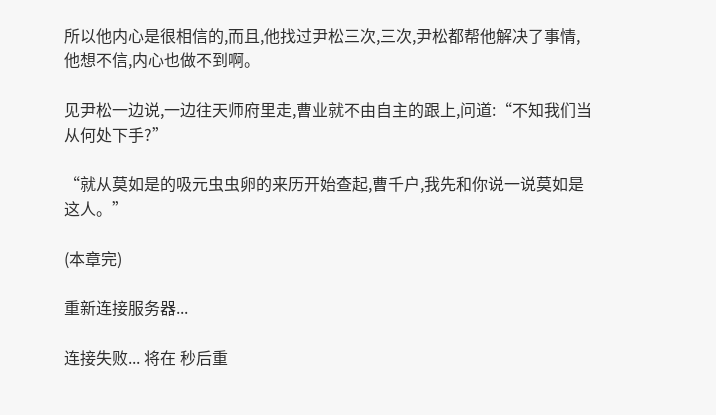所以他内心是很相信的,而且,他找过尹松三次,三次,尹松都帮他解决了事情,他想不信,内心也做不到啊。

见尹松一边说,一边往天师府里走,曹业就不由自主的跟上,问道:“不知我们当从何处下手?”

“就从莫如是的吸元虫虫卵的来历开始查起,曹千户,我先和你说一说莫如是这人。”

(本章完)

重新连接服务器...

连接失败... 将在 秒后重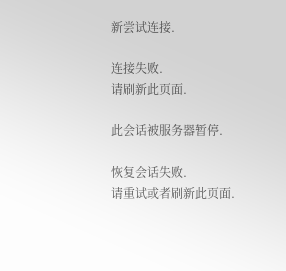新尝试连接.

连接失败.
请刷新此页面.

此会话被服务器暂停.

恢复会话失败.
请重试或者刷新此页面.